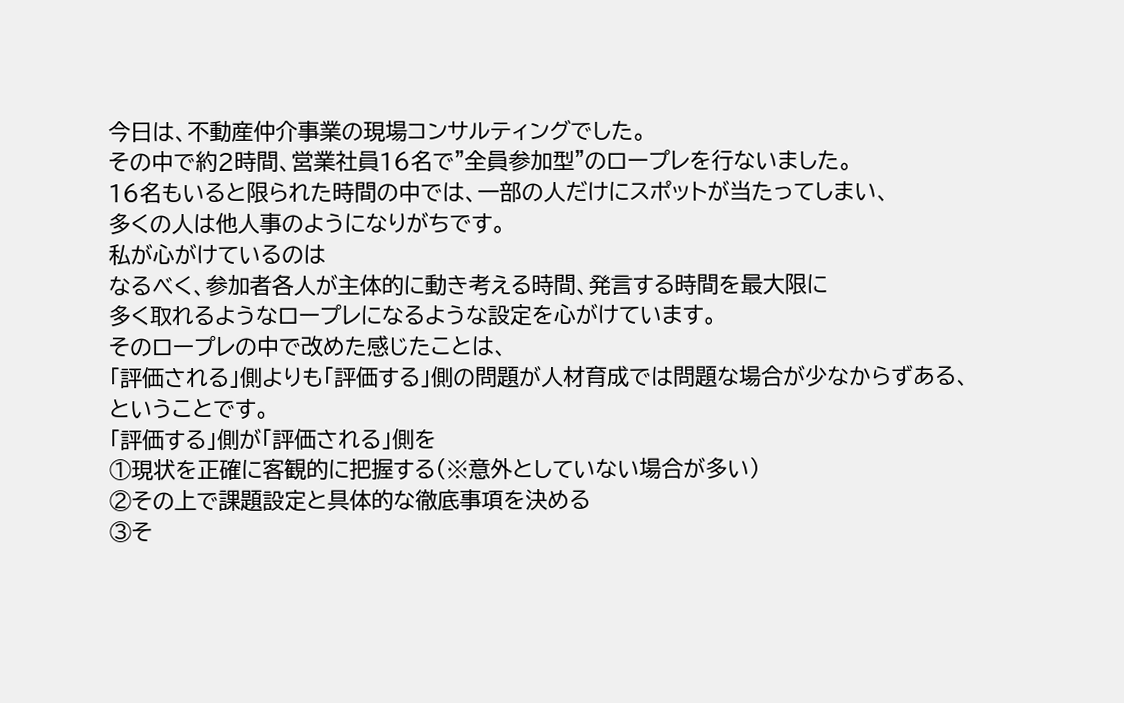今日は、不動産仲介事業の現場コンサルティングでした。
その中で約2時間、営業社員16名で"全員参加型"のロープレを行ないました。
16名もいると限られた時間の中では、一部の人だけにスポットが当たってしまい、
多くの人は他人事のようになりがちです。
私が心がけているのは
なるべく、参加者各人が主体的に動き考える時間、発言する時間を最大限に
多く取れるようなロープレになるような設定を心がけています。
そのロープレの中で改めた感じたことは、
「評価される」側よりも「評価する」側の問題が人材育成では問題な場合が少なからずある、
ということです。
「評価する」側が「評価される」側を
①現状を正確に客観的に把握する(※意外としていない場合が多い)
②その上で課題設定と具体的な徹底事項を決める
③そ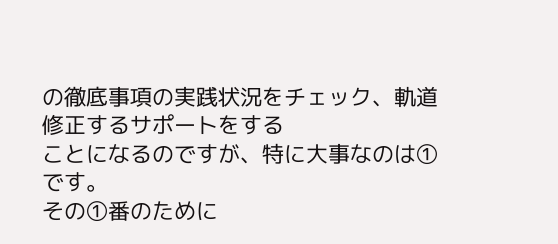の徹底事項の実践状況をチェック、軌道修正するサポートをする
ことになるのですが、特に大事なのは①です。
その①番のために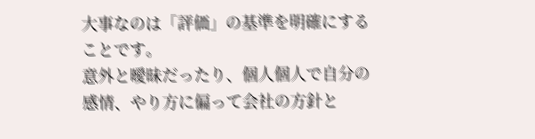大事なのは「評価」の基準を明確にすることです。
意外と曖昧だったり、個人個人で自分の感情、やり方に偏って会社の方針と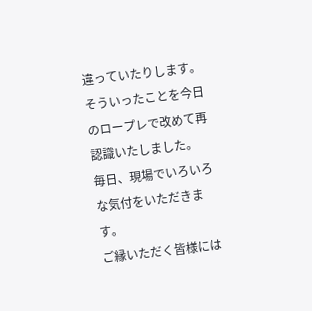違っていたりします。
そういったことを今日のロープレで改めて再認識いたしました。
毎日、現場でいろいろな気付をいただきます。
ご縁いただく皆様には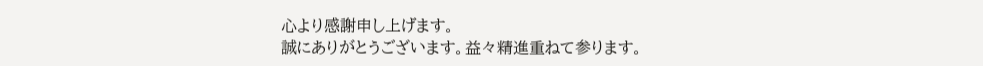心より感謝申し上げます。
誠にありがとうございます。益々精進重ねて参ります。